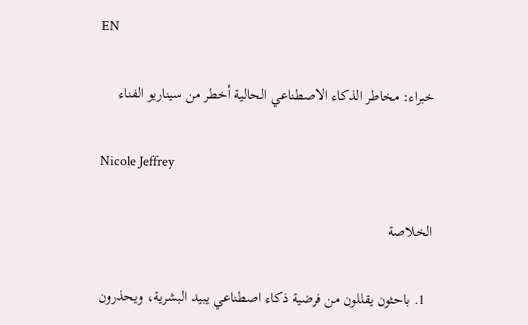EN

خبراء: مخاطر الذكاء الاصطناعي الحالية أخطر من سيناريو الفناء

Nicole Jeffrey

الخلاصة

  1. باحثون يقللون من فرضية ذكاء اصطناعي يبيد البشرية، ويحذرون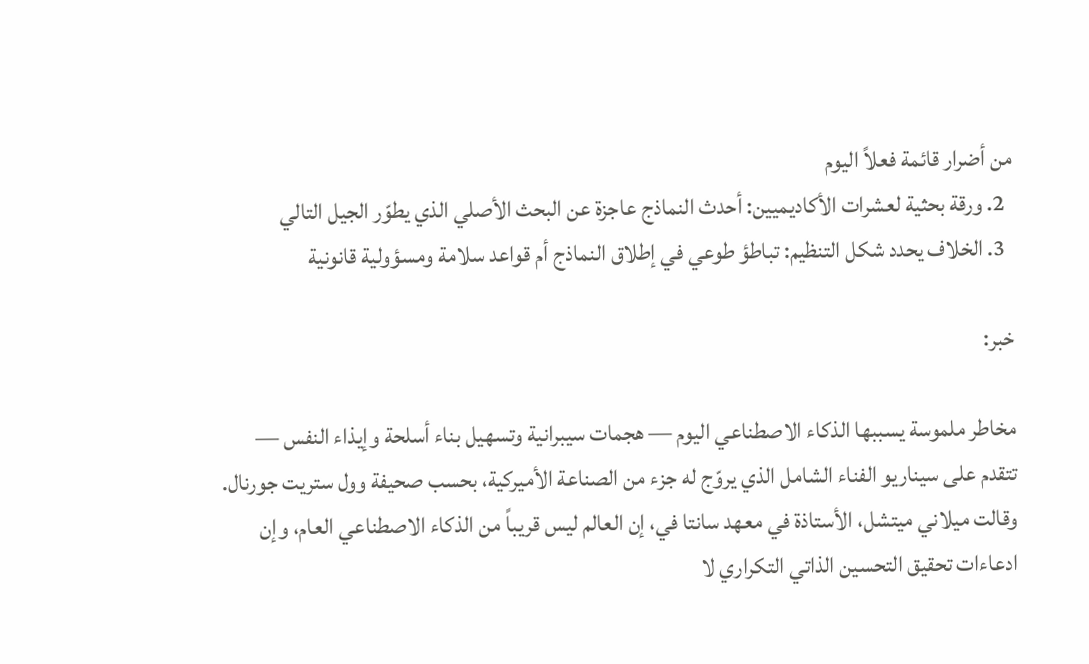من أضرار قائمة فعلاً اليوم
  2. ورقة بحثية لعشرات الأكاديميين: أحدث النماذج عاجزة عن البحث الأصلي الذي يطوّر الجيل التالي
  3. الخلاف يحدد شكل التنظيم: تباطؤ طوعي في إطلاق النماذج أم قواعد سلامة ومسؤولية قانونية

خبر:

مخاطر ملموسة يسببها الذكاء الاصطناعي اليوم — هجمات سيبرانية وتسهيل بناء أسلحة وإيذاء النفس — تتقدم على سيناريو الفناء الشامل الذي يروّج له جزء من الصناعة الأميركية، بحسب صحيفة وول ستريت جورنال. وقالت ميلاني ميتشل، الأستاذة في معهد سانتا في، إن العالم ليس قريباً من الذكاء الاصطناعي العام، وإن ادعاءات تحقيق التحسين الذاتي التكراري لا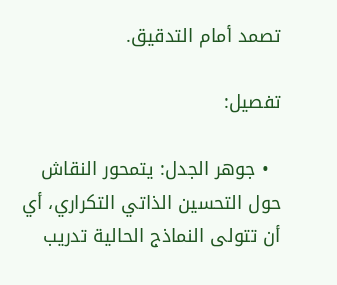تصمد أمام التدقيق.

تفصيل:

  • جوهر الجدل: يتمحور النقاش حول التحسين الذاتي التكراري، أي أن تتولى النماذج الحالية تدريب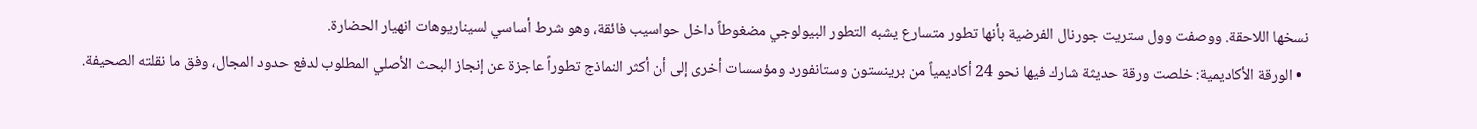نسخها اللاحقة. ووصفت وول ستريت جورنال الفرضية بأنها تطور متسارع يشبه التطور البيولوجي مضغوطاً داخل حواسيب فائقة، وهو شرط أساسي لسيناريوهات انهيار الحضارة.
  • الورقة الأكاديمية: خلصت ورقة حديثة شارك فيها نحو 24 أكاديمياً من برينستون وستانفورد ومؤسسات أخرى إلى أن أكثر النماذج تطوراً عاجزة عن إنجاز البحث الأصلي المطلوب لدفع حدود المجال، وفق ما نقلته الصحيفة.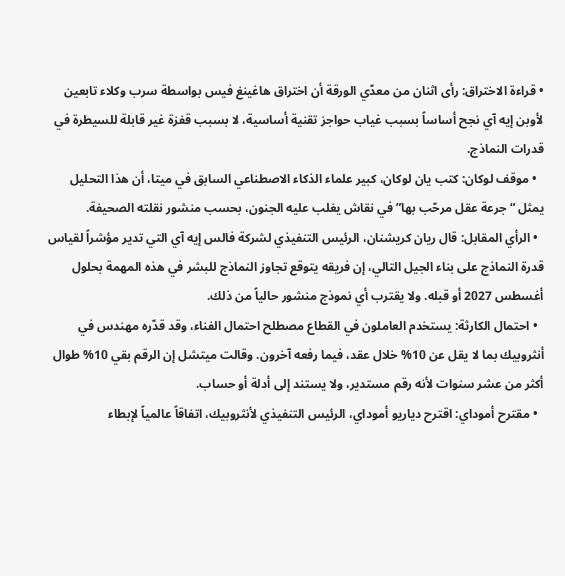• قراءة الاختراق: رأى اثنان من معدّي الورقة أن اختراق هاغينغ فيس بواسطة سرب وكلاء تابعين لأوبن إيه آي نجح أساساً بسبب غياب حواجز تقنية أساسية، لا بسبب قفزة غير قابلة للسيطرة في قدرات النماذج.
  • موقف لوكان: كتب يان لوكان، كبير علماء الذكاء الاصطناعي السابق في ميتا، أن هذا التحليل يمثل “جرعة عقل مرحّب بها” في نقاش يغلب عليه الجنون، بحسب منشور نقلته الصحيفة.
  • الرأي المقابل: قال ريان كريشنان، الرئيس التنفيذي لشركة فالس إيه آي التي تدير مؤشراً لقياس قدرة النماذج على بناء الجيل التالي، إن فريقه يتوقع تجاوز النماذج للبشر في هذه المهمة بحلول أغسطس 2027 أو قبله. ولا يقترب أي نموذج منشور حالياً من ذلك.
  • احتمال الكارثة: يستخدم العاملون في القطاع مصطلح احتمال الفناء، وقد قدّره مهندس في أنثروبيك بما لا يقل عن 10% خلال عقد، فيما رفعه آخرون. وقالت ميتشل إن الرقم بقي 10% طوال أكثر من عشر سنوات لأنه رقم مستدير، ولا يستند إلى أدلة أو حساب.
  • مقترح أموداي: اقترح دياريو أموداي، الرئيس التنفيذي لأنثروبيك، اتفاقاً عالمياً لإبطاء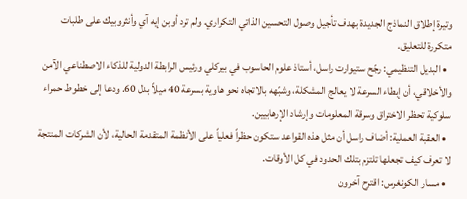وتيرة إطلاق النماذج الجديدة بهدف تأجيل وصول التحسين الذاتي التكراري. ولم ترد أوبن إيه آي وأنثروبيك على طلبات متكررة للتعليق.
  • البديل التنظيمي: رجّح ستيوارت راسل، أستاذ علوم الحاسوب في بيركلي ورئيس الرابطة الدولية للذكاء الاصطناعي الآمن والأخلاقي، أن إبطاء السرعة لا يعالج المشكلة، وشبّهه بالاتجاه نحو هاوية بسرعة 40 ميلاً بدل 60. ودعا إلى خطوط حمراء سلوكية تحظر الاختراق وسرقة المعلومات وإرشاد الإرهابيين.
  • العقبة العملية: أضاف راسل أن مثل هذه القواعد ستكون حظراً فعلياً على الأنظمة المتقدمة الحالية، لأن الشركات المنتجة لا تعرف كيف تجعلها تلتزم بتلك الحدود في كل الأوقات.
  • مسار الكونغرس: اقترح آخرون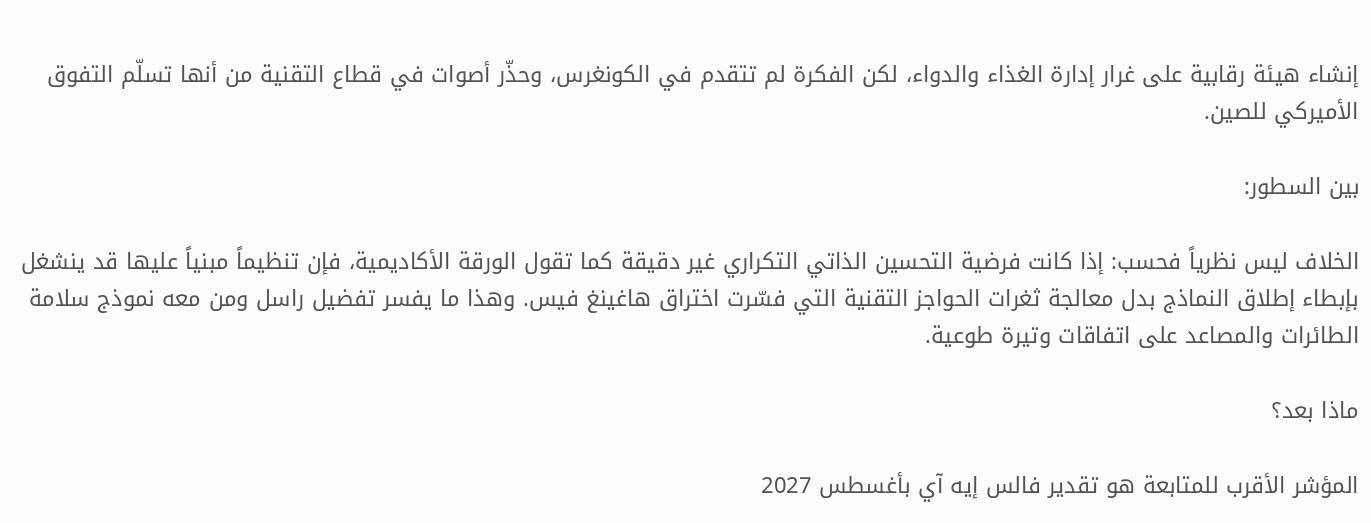إنشاء هيئة رقابية على غرار إدارة الغذاء والدواء، لكن الفكرة لم تتقدم في الكونغرس، وحذّر أصوات في قطاع التقنية من أنها تسلّم التفوق الأميركي للصين.

بين السطور:

الخلاف ليس نظرياً فحسب: إذا كانت فرضية التحسين الذاتي التكراري غير دقيقة كما تقول الورقة الأكاديمية، فإن تنظيماً مبنياً عليها قد ينشغل بإبطاء إطلاق النماذج بدل معالجة ثغرات الحواجز التقنية التي فسّرت اختراق هاغينغ فيس. وهذا ما يفسر تفضيل راسل ومن معه نموذج سلامة الطائرات والمصاعد على اتفاقات وتيرة طوعية.

ماذا بعد؟

المؤشر الأقرب للمتابعة هو تقدير فالس إيه آي بأغسطس 2027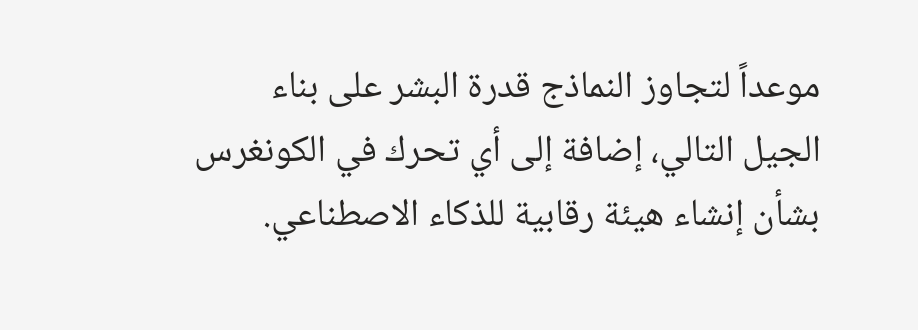موعداً لتجاوز النماذج قدرة البشر على بناء الجيل التالي، إضافة إلى أي تحرك في الكونغرس بشأن إنشاء هيئة رقابية للذكاء الاصطناعي.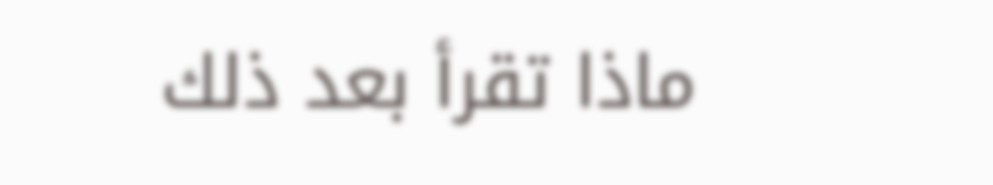ماذا تقرأ بعد ذلك